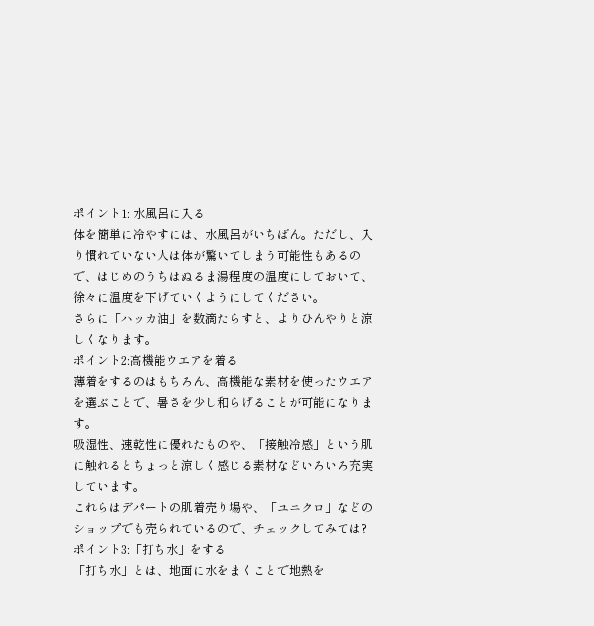ポイント1: 水風呂に入る
体を簡単に冷やすには、水風呂がいちばん。ただし、入り慣れていない人は体が驚いてしまう可能性もあるので、はじめのうちはぬるま湯程度の温度にしておいて、徐々に温度を下げていくようにしてください。
さらに「ハッカ油」を数滴たらすと、よりひんやりと涼しくなります。
ポイント2:高機能ウエアを着る
薄着をするのはもちろん、高機能な素材を使ったウエアを選ぶことで、暑さを少し和らげることが可能になります。
吸湿性、速乾性に優れたものや、「接触冷感」という肌に触れるとちょっと涼しく感じる素材などいろいろ充実しています。
これらはデパートの肌着売り場や、「ユニクロ」などのショップでも売られているので、チェックしてみては?
ポイント3:「打ち水」をする
「打ち水」とは、地面に水をまくことで地熱を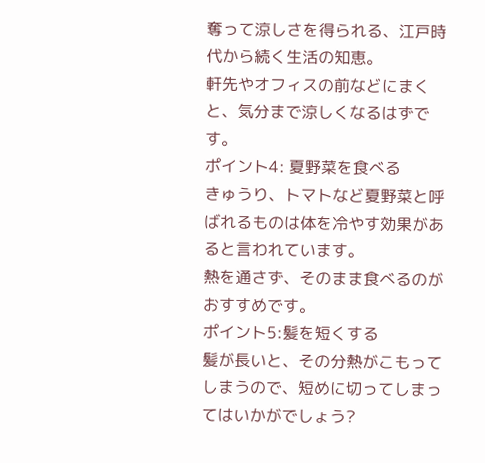奪って涼しさを得られる、江戸時代から続く生活の知恵。
軒先やオフィスの前などにまくと、気分まで涼しくなるはずです。
ポイント4: 夏野菜を食べる
きゅうり、トマトなど夏野菜と呼ばれるものは体を冷やす効果があると言われています。
熱を通さず、そのまま食べるのがおすすめです。
ポイント5:髪を短くする
髪が長いと、その分熱がこもってしまうので、短めに切ってしまってはいかがでしょう?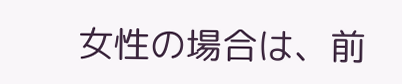女性の場合は、前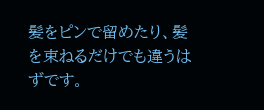髪をピンで留めたり、髪を束ねるだけでも違うはずです。